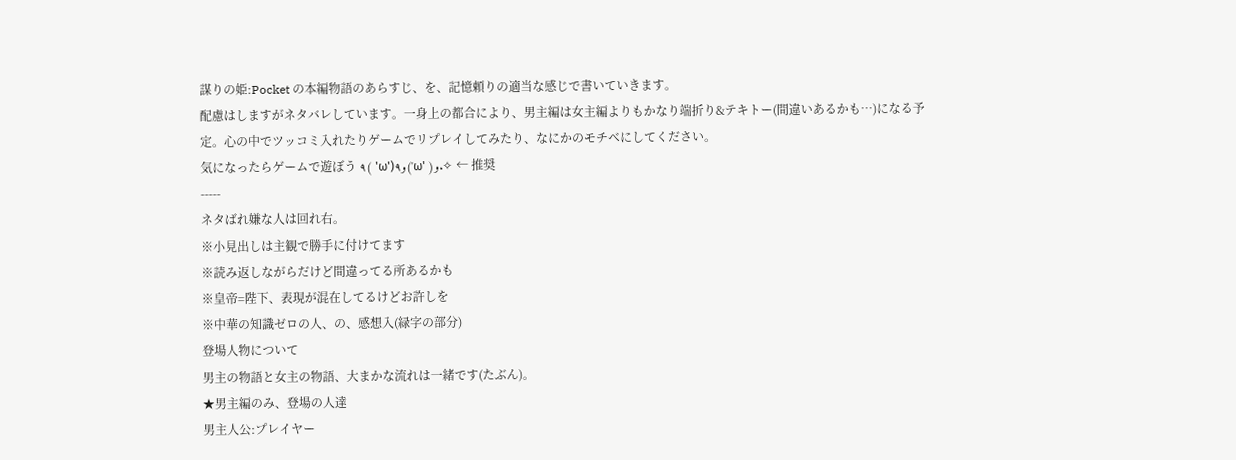謀りの姫:Pocket の本編物語のあらすじ、を、記憶頼りの適当な感じで書いていきます。
配慮はしますがネタバレしています。一身上の都合により、男主編は女主編よりもかなり端折り&テキトー(間違いあるかも⋯)になる予定。心の中でツッコミ入れたりゲームでリプレイしてみたり、なにかのモチベにしてください。
気になったらゲームで遊ぼう ٩( 'ω')و٩('ω' )و.✧ ← 推奨
-----
ネタばれ嫌な人は回れ右。
※小見出しは主観で勝手に付けてます
※読み返しながらだけど間違ってる所あるかも
※皇帝=陛下、表現が混在してるけどお許しを
※中華の知識ゼロの人、の、感想入(緑字の部分)
登場人物について
男主の物語と女主の物語、大まかな流れは一緒です(たぶん)。
★男主編のみ、登場の人達
男主人公:プレイヤー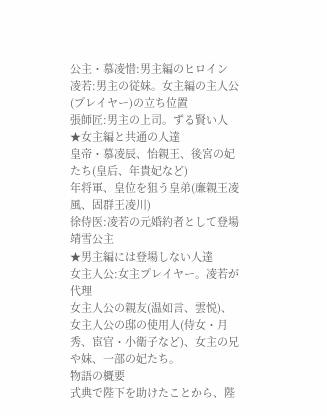公主・慕凌惜:男主編のヒロイン
凌若:男主の従妹。女主編の主人公(プレイヤー)の立ち位置
張師匠:男主の上司。ずる賢い人
★女主編と共通の人達
皇帝・慕凌辰、怡親王、後宮の妃たち(皇后、年貴妃など)
年将軍、皇位を狙う皇弟(廉親王凌風、固群王凌川)
徐侍医:凌若の元婚約者として登場
靖雪公主
★男主編には登場しない人達
女主人公:女主プレイヤー。凌若が代理
女主人公の親友(温如言、雲悦)、女主人公の邸の使用人(侍女・月秀、宦官・小衛子など)、女主の兄や妹、一部の妃たち。
物語の概要
式典で陛下を助けたことから、陛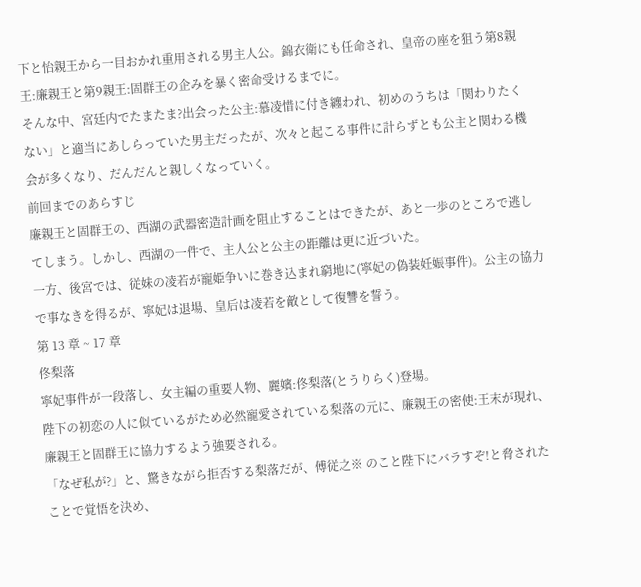下と怡親王から一目おかれ重用される男主人公。錦衣衛にも任命され、皇帝の座を狙う第8親王:廉親王と第9親王:固群王の企みを暴く密命受けるまでに。
そんな中、宮廷内でたまたま?出会った公主:慕凌惜に付き纏われ、初めのうちは「関わりたくない」と適当にあしらっていた男主だったが、次々と起こる事件に計らずとも公主と関わる機会が多くなり、だんだんと親しくなっていく。
前回までのあらすじ
廉親王と固群王の、西湖の武器密造計画を阻止することはできたが、あと一歩のところで逃してしまう。しかし、西湖の一件で、主人公と公主の距離は更に近づいた。
一方、後宮では、従妹の凌若が寵姫争いに巻き込まれ窮地に(寧妃の偽装妊娠事件)。公主の協力で事なきを得るが、寧妃は退場、皇后は凌若を敵として復讐を誓う。
第 13 章 ~ 17 章
佟梨落
寧妃事件が一段落し、女主編の重要人物、麗嬪:佟梨落(とうりらく)登場。
陛下の初恋の人に似ているがため必然寵愛されている梨落の元に、廉親王の密使:王末が現れ、廉親王と固群王に協力するよう強要される。
「なぜ私が?」と、驚きながら拒否する梨落だが、傅従之※ のこと陛下にバラすぞ!と脅されたことで覚悟を決め、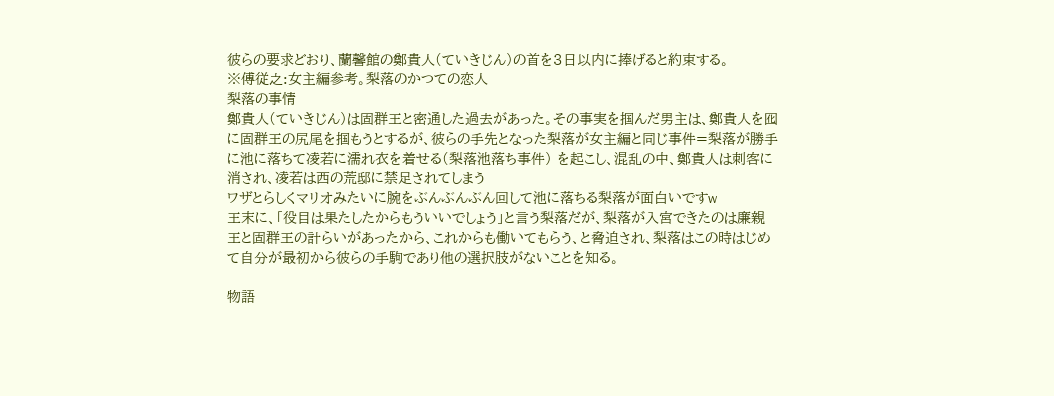彼らの要求どおり、蘭馨館の鄭貴人(ていきじん)の首を3日以内に捧げると約束する。
※傅従之:女主編参考。梨落のかつての恋人
梨落の事情
鄭貴人(ていきじん)は固群王と密通した過去があった。その事実を掴んだ男主は、鄭貴人を囮に固群王の尻尾を掴もうとするが、彼らの手先となった梨落が女主編と同じ事件=梨落が勝手に池に落ちて凌若に濡れ衣を着せる(梨落池落ち事件) を起こし、混乱の中、鄭貴人は刺客に消され、凌若は西の荒邸に禁足されてしまう
ワザとらしくマリオみたいに腕をぶんぶんぶん回して池に落ちる梨落が面白いですw
王末に、「役目は果たしたからもういいでしょう」と言う梨落だが、梨落が入宮できたのは廉親王と固群王の計らいがあったから、これからも働いてもらう、と脅迫され、梨落はこの時はじめて自分が最初から彼らの手駒であり他の選択肢がないことを知る。

物語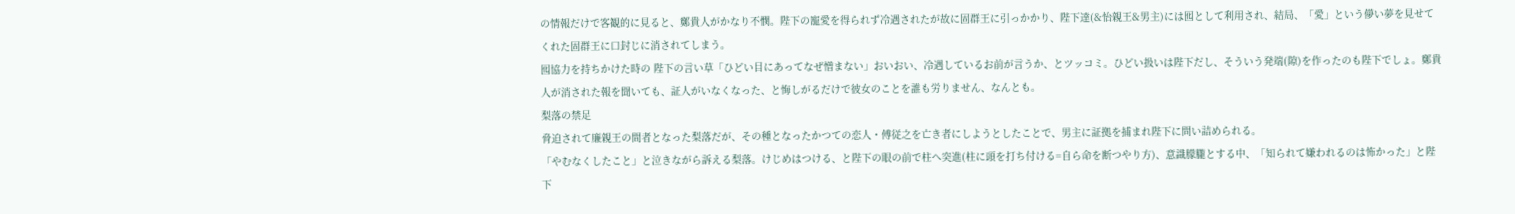の情報だけで客観的に見ると、鄭貴人がかなり不憫。陛下の寵愛を得られず冷遇されたが故に固群王に引っかかり、陛下達(&怡親王&男主)には囮として利用され、結局、「愛」という儚い夢を見せてくれた固群王に口封じに消されてしまう。
囮協力を持ちかけた時の 陛下の言い草「ひどい目にあってなぜ憎まない」おいおい、冷遇しているお前が言うか、とツッコミ。ひどい扱いは陛下だし、そういう発端(隙)を作ったのも陛下でしょ。鄭貴人が消された報を聞いても、証人がいなくなった、と悔しがるだけで彼女のことを誰も労りません、なんとも。
梨落の禁足
脅迫されて廉親王の間者となった梨落だが、その種となったかつての恋人・傅従之を亡き者にしようとしたことで、男主に証拠を捕まれ陛下に問い詰められる。
「やむなくしたこと」と泣きながら訴える梨落。けじめはつける、と陛下の眼の前で柱へ突進(柱に頭を打ち付ける=自ら命を断つやり方)、意識朦朧とする中、「知られて嫌われるのは怖かった」と陛下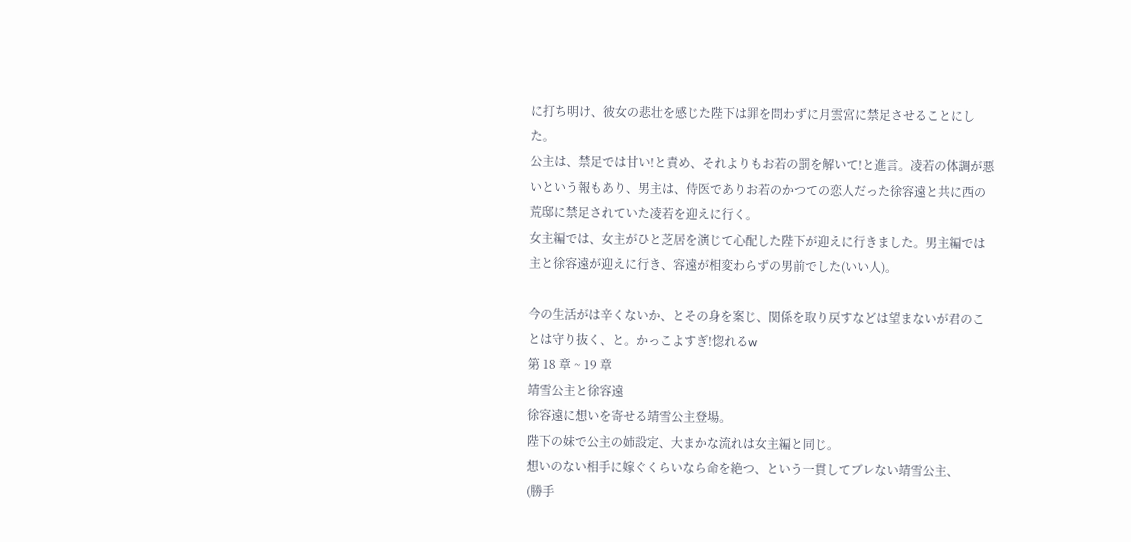に打ち明け、彼女の悲壮を感じた陛下は罪を問わずに月雲宮に禁足させることにした。
公主は、禁足では甘い!と責め、それよりもお若の罰を解いて!と進言。凌若の体調が悪いという報もあり、男主は、侍医でありお若のかつての恋人だった徐容遠と共に西の荒邸に禁足されていた凌若を迎えに行く。
女主編では、女主がひと芝居を演じて心配した陛下が迎えに行きました。男主編では主と徐容遠が迎えに行き、容遠が相変わらずの男前でした(いい人)。

今の生活がは辛くないか、とその身を案じ、関係を取り戻すなどは望まないが君のことは守り抜く、と。かっこよすぎ!惚れるw
第 18 章 ~ 19 章
靖雪公主と徐容遠
徐容遠に想いを寄せる靖雪公主登場。
陛下の妹で公主の姉設定、大まかな流れは女主編と同じ。
想いのない相手に嫁ぐくらいなら命を絶つ、という一貫してブレない靖雪公主、
(勝手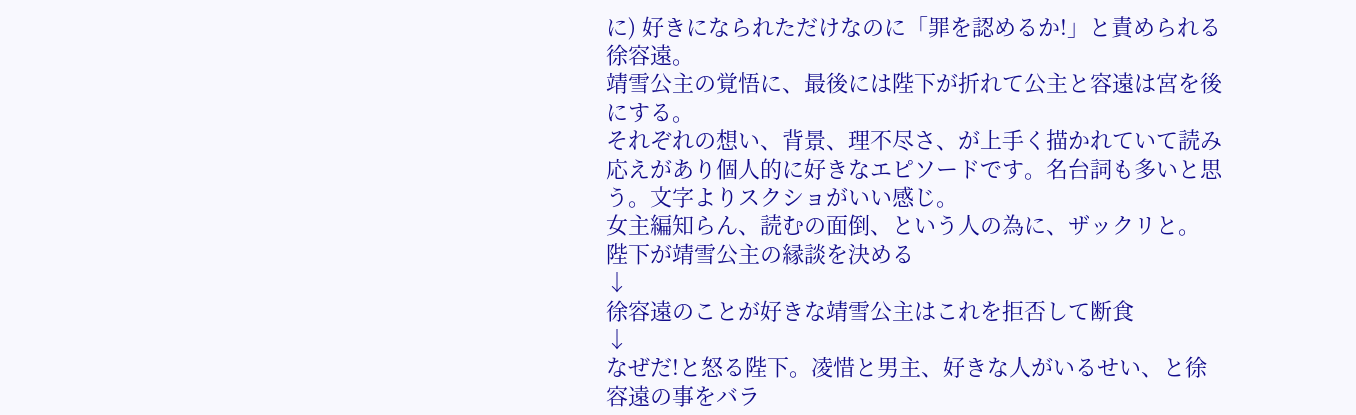に) 好きになられただけなのに「罪を認めるか!」と責められる徐容遠。
靖雪公主の覚悟に、最後には陛下が折れて公主と容遠は宮を後にする。
それぞれの想い、背景、理不尽さ、が上手く描かれていて読み応えがあり個人的に好きなエピソードです。名台詞も多いと思う。文字よりスクショがいい感じ。
女主編知らん、読むの面倒、という人の為に、ザックリと。
陛下が靖雪公主の縁談を決める
↓
徐容遠のことが好きな靖雪公主はこれを拒否して断食
↓
なぜだ!と怒る陛下。凌惜と男主、好きな人がいるせい、と徐容遠の事をバラ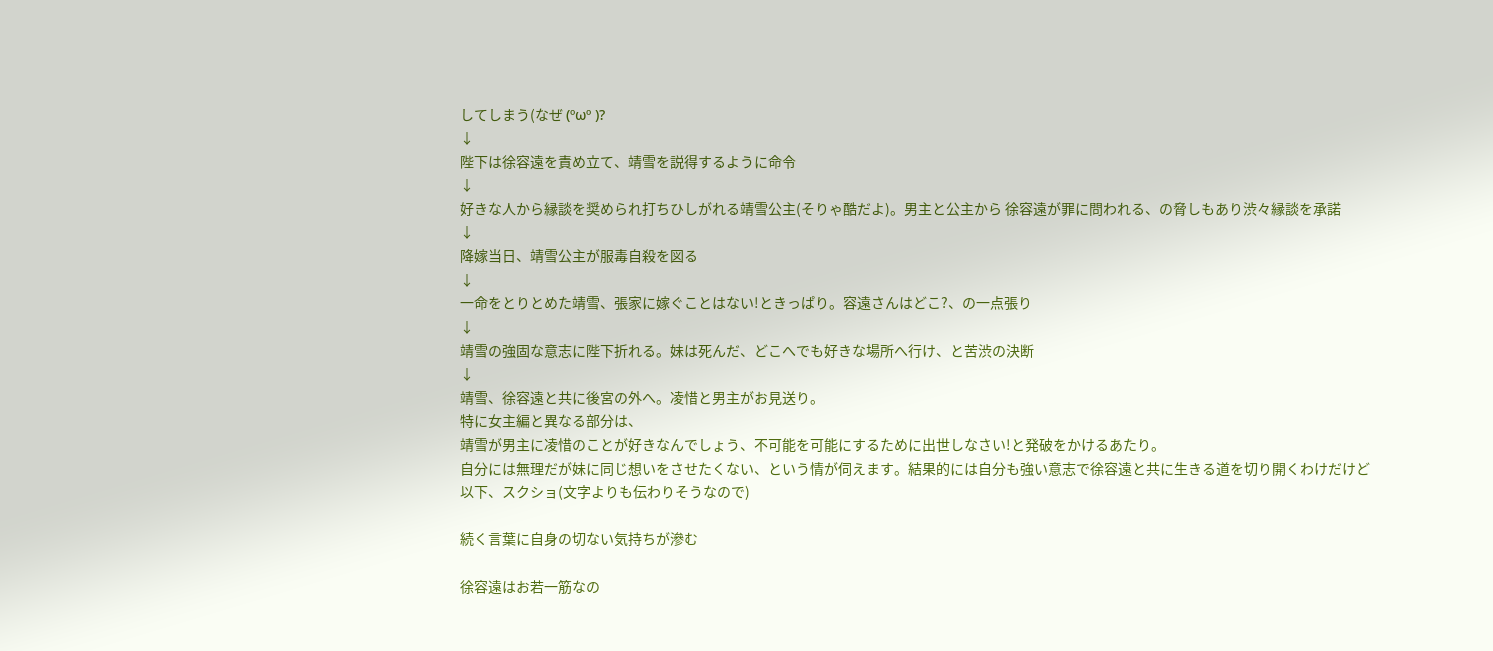してしまう(なぜ (ºωº )?
↓
陛下は徐容遠を責め立て、靖雪を説得するように命令
↓
好きな人から縁談を奨められ打ちひしがれる靖雪公主(そりゃ酷だよ)。男主と公主から 徐容遠が罪に問われる、の脅しもあり渋々縁談を承諾
↓
降嫁当日、靖雪公主が服毒自殺を図る
↓
一命をとりとめた靖雪、張家に嫁ぐことはない!ときっぱり。容遠さんはどこ?、の一点張り
↓
靖雪の強固な意志に陛下折れる。妹は死んだ、どこへでも好きな場所へ行け、と苦渋の決断
↓
靖雪、徐容遠と共に後宮の外へ。凌惜と男主がお見送り。
特に女主編と異なる部分は、
靖雪が男主に凌惜のことが好きなんでしょう、不可能を可能にするために出世しなさい!と発破をかけるあたり。
自分には無理だが妹に同じ想いをさせたくない、という情が伺えます。結果的には自分も強い意志で徐容遠と共に生きる道を切り開くわけだけど
以下、スクショ(文字よりも伝わりそうなので)

続く言葉に自身の切ない気持ちが滲む

徐容遠はお若一筋なの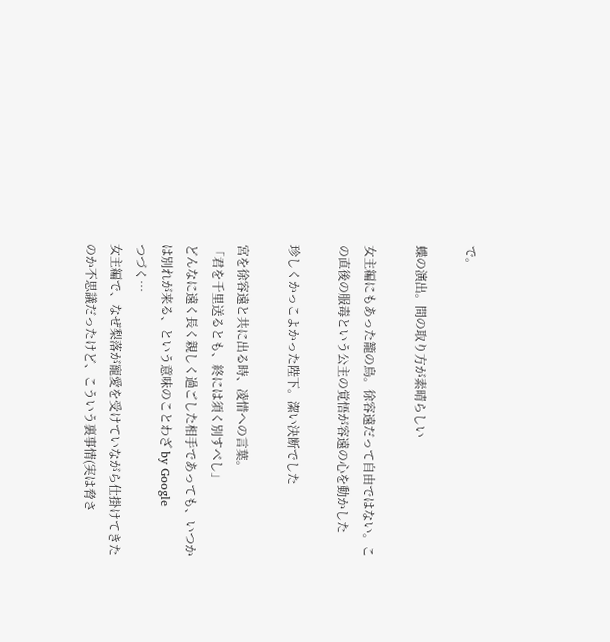で。

蝶の演出。間の取り方が素晴らしい

女主編にもあった籠の鳥。徐容遠だって自由ではない。この直後の服毒という公主の覚悟が容遠の心を動かした

珍しくかっこよかった陛下。潔い決断でした

宮を徐容遠と共に出る時、凌惜への言葉。
「君を千里送るとも、終には須く別すべし」
どんなに遠く長く親しく過ごした相手であっても、いつかは別れが来る、という意味のことわざ by Google
つづく…
女主編で、なぜ梨落が寵愛を受けていながら仕掛けてきたのか不思議だったけど、こういう裏事情(実は脅さ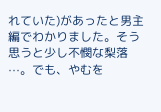れていた)があったと男主編でわかりました。そう思うと少し不憫な梨落⋯。でも、やむを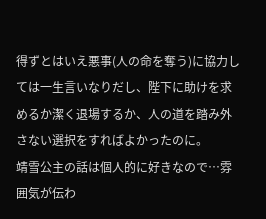得ずとはいえ悪事(人の命を奪う)に協力しては一生言いなりだし、陛下に助けを求めるか潔く退場するか、人の道を踏み外さない選択をすればよかったのに。
靖雪公主の話は個人的に好きなので⋯雰囲気が伝わ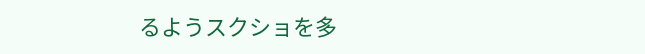るようスクショを多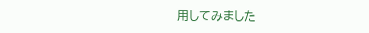用してみました